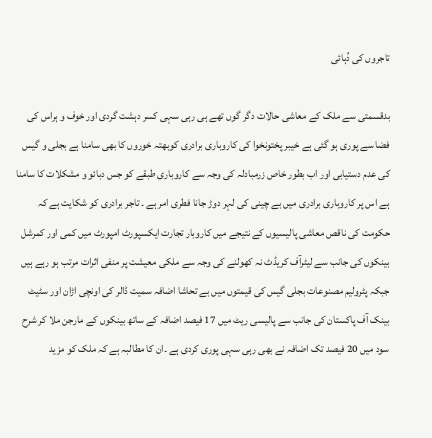تاجروں کی دُہائی

بدقسمتی سے ملک کے معاشی حالات دگر گوں تھے ہی رہی سہی کسر دہشت گردی اور خوف و ہراس کی فضا سے پوری ہو گئی ہے خیبر پختونخوا کی کاروباری برادری کوبھتہ خوروں کا بھی سامنا ہے بجلی و گیس کی عدم دستیابی اور اب بطور خاص زرمبادلہ کی وجہ سے کاروباری طبقے کو جس دبائو و مشکلات کا سامنا ہے اس پر کاروباری برادری میں بے چینی کی لہر دوڑ جانا فطری امر ہے ۔ تاجر برادری کو شکایت ہے کہ حکومت کی ناقص معاشی پالیسیوں کے نتیجے میں کاروبار تجارت ایکسپورٹ امپورٹ میں کمی اور کمرشل بینکوں کی جانب سے لیٹرآف کریڈٹ نہ کھولنے کی وجہ سے ملکی معیشت پر منفی اثرات مرتب ہو رہے ہیں جبکہ پٹرولیم مصنوعات بجلی گیس کی قیمتوں میں بے تحاشا اضافہ سمیت ڈالر کی اونچی اڑان اور سٹیٹ بینک آف پاکستان کی جانب سے پالیسی ریٹ میں 17 فیصد اضافہ کے ساتھ بینکوں کے مارجن ملا کر شرح سود میں 20 فیصد تک اضافہ نے بھی رہی سہی پوری کردی ہے ۔ان کا مطالبہ ہے کہ ملک کو مزید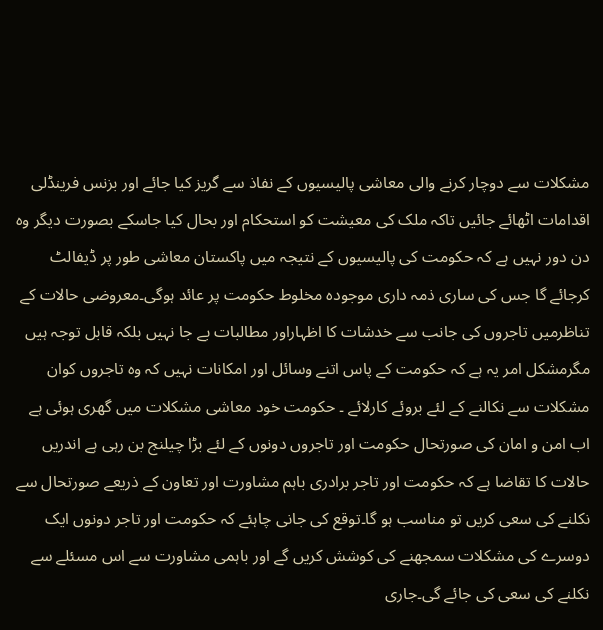مشکلات سے دوچار کرنے والی معاشی پالیسیوں کے نفاذ سے گریز کیا جائے اور بزنس فرینڈلی اقدامات اٹھائے جائیں تاکہ ملک کی معیشت کو استحکام اور بحال کیا جاسکے بصورت دیگر وہ دن دور نہیں ہے کہ حکومت کی پالیسیوں کے نتیجہ میں پاکستان معاشی طور پر ڈیفالٹ کرجائے گا جس کی ساری ذمہ داری موجودہ مخلوط حکومت پر عائد ہوگی۔معروضی حالات کے تناظرمیں تاجروں کی جانب سے خدشات کا اظہاراور مطالبات بے جا نہیں بلکہ قابل توجہ ہیں مگرمشکل امر یہ ہے کہ حکومت کے پاس اتنے وسائل اور امکانات نہیں کہ وہ تاجروں کوان مشکلات سے نکالنے کے لئے بروئے کارلائے ۔ حکومت خود معاشی مشکلات میں گھری ہوئی ہے اب امن و امان کی صورتحال حکومت اور تاجروں دونوں کے لئے بڑا چیلنج بن رہی ہے اندریں حالات کا تقاضا ہے کہ حکومت اور تاجر برادری باہم مشاورت اور تعاون کے ذریعے صورتحال سے نکلنے کی سعی کریں تو مناسب ہو گا۔توقع کی جانی چاہئے کہ حکومت اور تاجر دونوں ایک دوسرے کی مشکلات سمجھنے کی کوشش کریں گے اور باہمی مشاورت سے اس مسئلے سے نکلنے کی سعی کی جائے گی۔جاری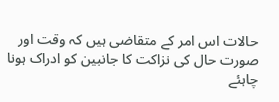حالات اس امر کے متقاضی ہیں کہ وقت اور صورت حال کی نزاکت کا جانبین کو ادراک ہونا چاہئے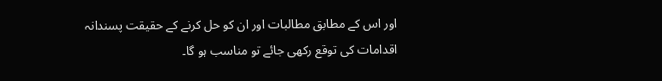اور اس کے مطابق مطالبات اور ان کو حل کرنے کے حقیقت پسندانہ اقدامات کی توقع رکھی جائے تو مناسب ہو گا۔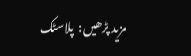مزید پڑھیں:  پلاسٹک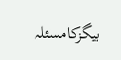بیگزکامسئلہ